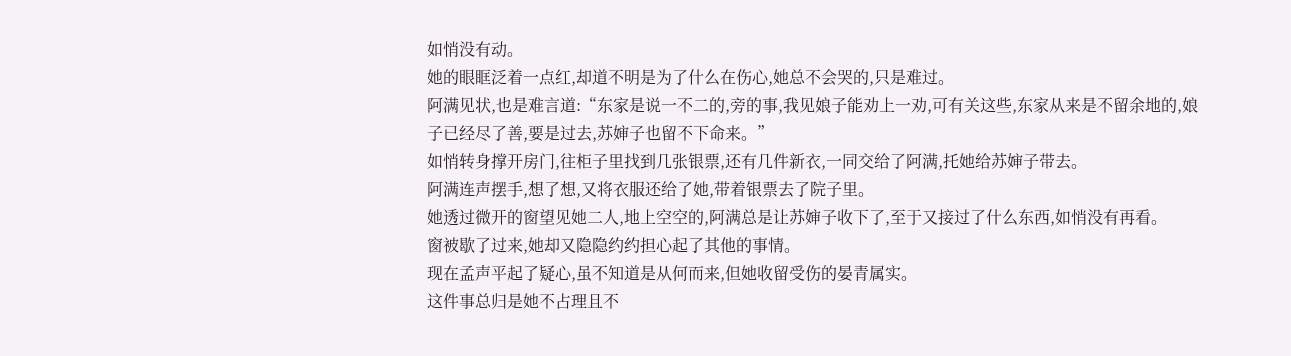如悄没有动。
她的眼眶泛着一点红,却道不明是为了什么在伤心,她总不会哭的,只是难过。
阿满见状,也是难言道:“东家是说一不二的,旁的事,我见娘子能劝上一劝,可有关这些,东家从来是不留余地的,娘子已经尽了善,要是过去,苏婶子也留不下命来。”
如悄转身撑开房门,往柜子里找到几张银票,还有几件新衣,一同交给了阿满,托她给苏婶子带去。
阿满连声摆手,想了想,又将衣服还给了她,带着银票去了院子里。
她透过微开的窗望见她二人,地上空空的,阿满总是让苏婶子收下了,至于又接过了什么东西,如悄没有再看。
窗被歇了过来,她却又隐隐约约担心起了其他的事情。
现在孟声平起了疑心,虽不知道是从何而来,但她收留受伤的晏青属实。
这件事总归是她不占理且不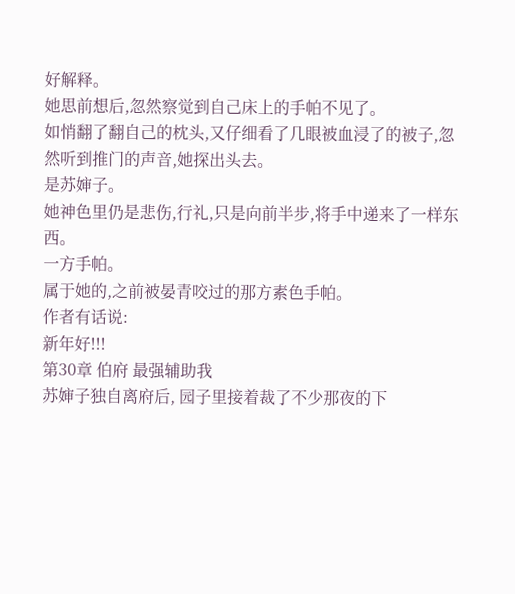好解释。
她思前想后,忽然察觉到自己床上的手帕不见了。
如悄翻了翻自己的枕头,又仔细看了几眼被血浸了的被子,忽然听到推门的声音,她探出头去。
是苏婶子。
她神色里仍是悲伤,行礼,只是向前半步,将手中递来了一样东西。
一方手帕。
属于她的,之前被晏青咬过的那方素色手帕。
作者有话说:
新年好!!!
第30章 伯府 最强辅助我
苏婶子独自离府后, 园子里接着裁了不少那夜的下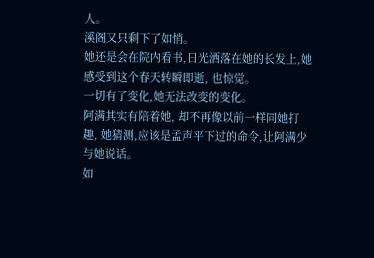人。
溪阁又只剩下了如悄。
她还是会在院内看书,日光洒落在她的长发上,她感受到这个春天转瞬即逝, 也惊觉。
一切有了变化,她无法改变的变化。
阿满其实有陪着她, 却不再像以前一样同她打趣, 她猜测,应该是孟声平下过的命令,让阿满少与她说话。
如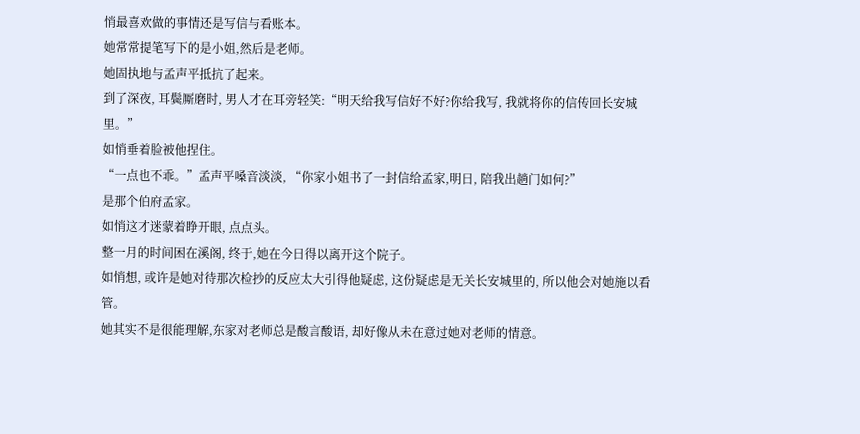悄最喜欢做的事情还是写信与看账本。
她常常提笔写下的是小姐,然后是老师。
她固执地与孟声平抵抗了起来。
到了深夜, 耳鬓厮磨时, 男人才在耳旁轻笑:“明天给我写信好不好?你给我写, 我就将你的信传回长安城里。”
如悄垂着脸被他捏住。
“一点也不乖。”孟声平嗓音淡淡, “你家小姐书了一封信给孟家,明日, 陪我出趟门如何?”
是那个伯府孟家。
如悄这才迷蒙着睁开眼, 点点头。
整一月的时间困在溪阁, 终于,她在今日得以离开这个院子。
如悄想, 或许是她对待那次检抄的反应太大引得他疑虑, 这份疑虑是无关长安城里的, 所以他会对她施以看管。
她其实不是很能理解,东家对老师总是酸言酸语, 却好像从未在意过她对老师的情意。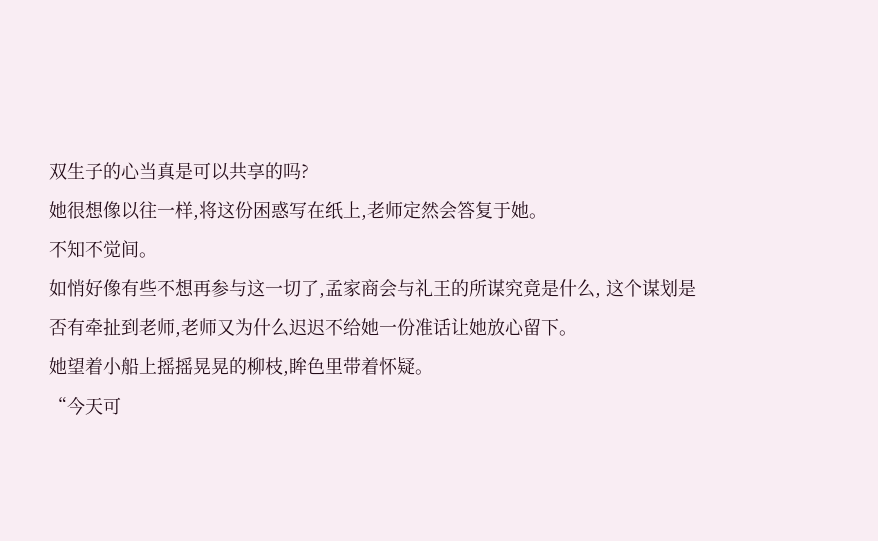双生子的心当真是可以共享的吗?
她很想像以往一样,将这份困惑写在纸上,老师定然会答复于她。
不知不觉间。
如悄好像有些不想再参与这一切了,孟家商会与礼王的所谋究竟是什么, 这个谋划是否有牵扯到老师,老师又为什么迟迟不给她一份准话让她放心留下。
她望着小船上摇摇晃晃的柳枝,眸色里带着怀疑。
“今天可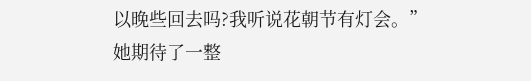以晚些回去吗?我听说花朝节有灯会。”
她期待了一整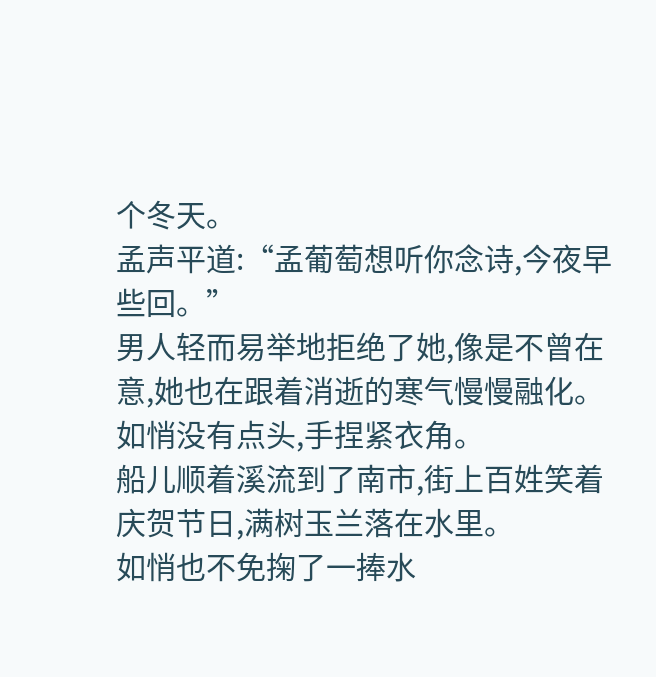个冬天。
孟声平道:“孟葡萄想听你念诗,今夜早些回。”
男人轻而易举地拒绝了她,像是不曾在意,她也在跟着消逝的寒气慢慢融化。
如悄没有点头,手捏紧衣角。
船儿顺着溪流到了南市,街上百姓笑着庆贺节日,满树玉兰落在水里。
如悄也不免掬了一捧水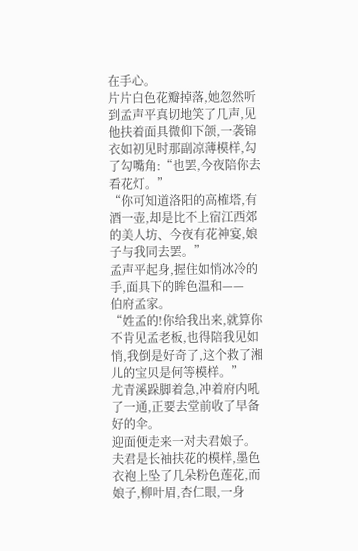在手心。
片片白色花瓣掉落,她忽然听到孟声平真切地笑了几声,见他扶着面具微仰下颌,一袭锦衣如初见时那副凉薄模样,勾了勾嘴角:“也罢,今夜陪你去看花灯。”
“你可知道洛阳的高榷塔,有酒一壶,却是比不上宿江西郊的美人坊、今夜有花神宴,娘子与我同去罢。”
孟声平起身,握住如悄冰冷的手,面具下的眸色温和——
伯府孟家。
“姓孟的!你给我出来,就算你不肯见孟老板,也得陪我见如悄,我倒是好奇了,这个救了湘儿的宝贝是何等模样。”
尤青溪跺脚着急,冲着府内吼了一通,正要去堂前收了早备好的伞。
迎面便走来一对夫君娘子。
夫君是长袖扶花的模样,墨色衣袍上坠了几朵粉色莲花,而娘子,柳叶眉,杏仁眼,一身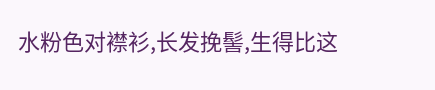水粉色对襟衫,长发挽髻,生得比这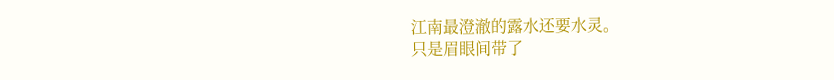江南最澄澈的露水还要水灵。
只是眉眼间带了